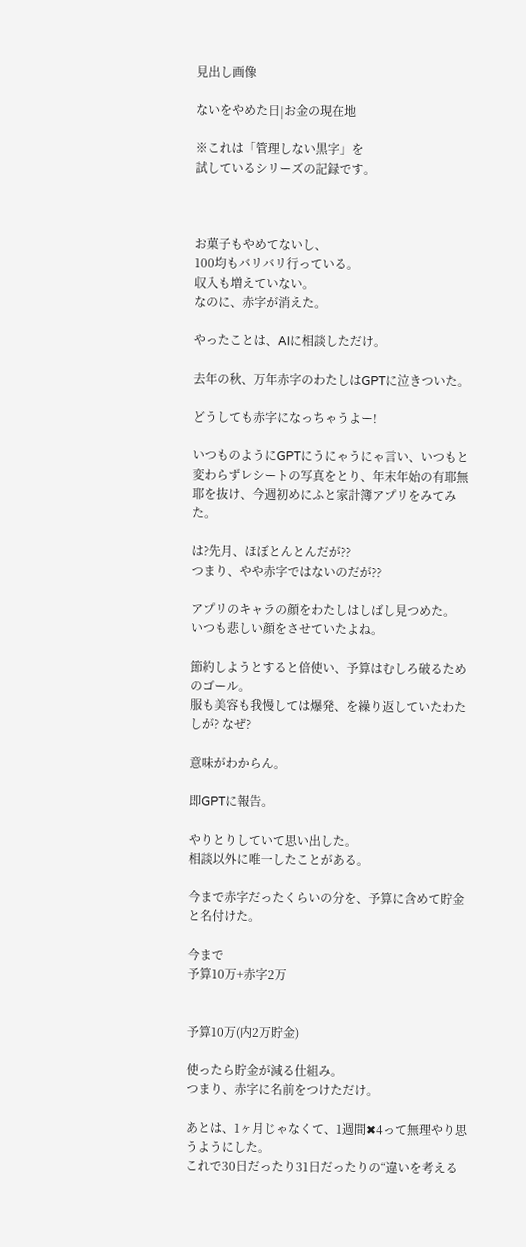見出し画像

ないをやめた日|お金の現在地

※これは「管理しない黒字」を
試しているシリーズの記録です。



お菓子もやめてないし、
100均もバリバリ行っている。
収入も増えていない。
なのに、赤字が消えた。

やったことは、AIに相談しただけ。

去年の秋、万年赤字のわたしはGPTに泣きついた。

どうしても赤字になっちゃうよー!

いつものようにGPTにうにゃうにゃ言い、いつもと変わらずレシートの写真をとり、年末年始の有耶無耶を抜け、今週初めにふと家計簿アプリをみてみた。

は?先月、ほぼとんとんだが??
つまり、やや赤字ではないのだが??

アプリのキャラの顔をわたしはしばし見つめた。
いつも悲しい顔をさせていたよね。

節約しようとすると倍使い、予算はむしろ破るためのゴール。
服も美容も我慢しては爆発、を繰り返していたわたしが? なぜ?

意味がわからん。

即GPTに報告。

やりとりしていて思い出した。
相談以外に唯一したことがある。

今まで赤字だったくらいの分を、予算に含めて貯金と名付けた。

今まで
予算10万+赤字2万


予算10万(内2万貯金)

使ったら貯金が減る仕組み。
つまり、赤字に名前をつけただけ。

あとは、1ヶ月じゃなくて、1週間✖4って無理やり思うようにした。
これで30日だったり31日だったりの“違いを考える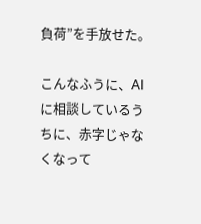負荷”を手放せた。

こんなふうに、AIに相談しているうちに、赤字じゃなくなって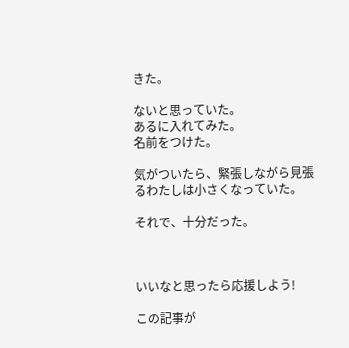きた。

ないと思っていた。
あるに入れてみた。
名前をつけた。

気がついたら、緊張しながら見張るわたしは小さくなっていた。

それで、十分だった。



いいなと思ったら応援しよう!

この記事が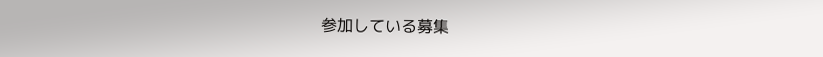参加している募集